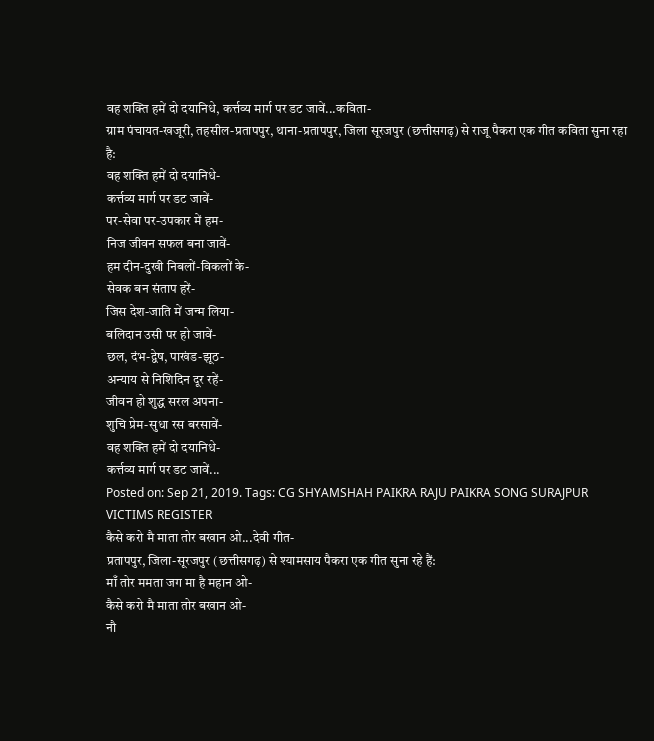वह शक्ति हमें दो दयानिधे, कर्त्तव्य मार्ग पर डट जावें...कविता-
ग्राम पंचायत-खजूरी, तहसील-प्रतापपुर, थाना-प्रतापपुर, जिला सूरजपुर (छत्तीसगढ़) से राजू पैकरा एक गीत कविता सुना रहा है:
वह शक्ति हमें दो दयानिधे-
कर्त्तव्य मार्ग पर डट जावें-
पर-सेवा पर-उपकार में हम-
निज जीवन सफल बना जावें-
हम दीन-दुखी निबलों-विकलों के-
सेवक बन संताप हरें-
जिस देश-जाति में जन्म लिया-
बलिदान उसी पर हो जावें-
छल, दंभ-द्वेष, पाखंड-झूठ-
अन्याय से निशिदिन दूर रहें-
जीवन हो शुद्ध सरल अपना-
शुचि प्रेम-सुधा रस बरसावें-
वह शक्ति हमें दो दयानिधे-
कर्त्तव्य मार्ग पर डट जावें...
Posted on: Sep 21, 2019. Tags: CG SHYAMSHAH PAIKRA RAJU PAIKRA SONG SURAJPUR VICTIMS REGISTER
कैसे करो मै माता तोर बखान ओ...देवी गीत-
प्रतापपुर, जिला-सूरजपुर (छत्तीसगढ़) से श्यामसाय पैकरा एक गीत सुना रहे हैं:
माँ तोर ममता जग मा है महान ओ-
कैसे करो मै माता तोर बखान ओ-
नौ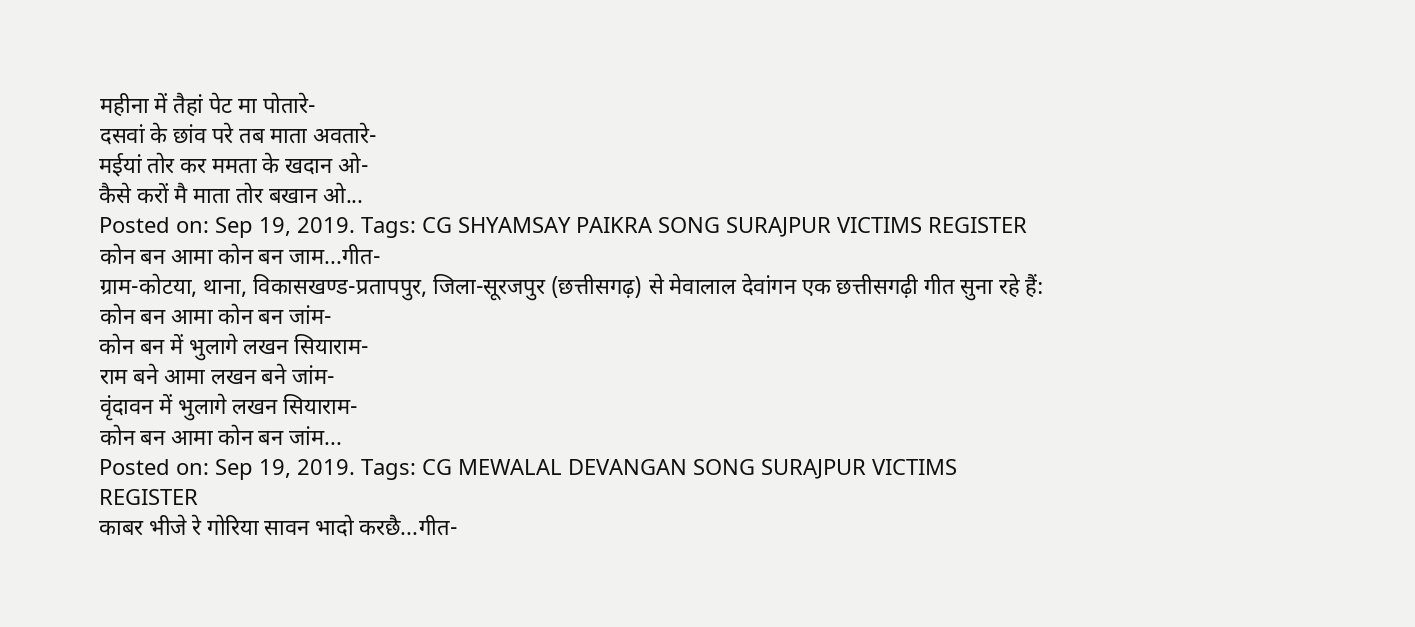महीना में तैहां पेट मा पोतारे-
दसवां के छांव परे तब माता अवतारे-
मईयां तोर कर ममता के खदान ओ-
कैसे करों मै माता तोर बखान ओ...
Posted on: Sep 19, 2019. Tags: CG SHYAMSAY PAIKRA SONG SURAJPUR VICTIMS REGISTER
कोन बन आमा कोन बन जाम...गीत-
ग्राम-कोटया, थाना, विकासखण्ड-प्रतापपुर, जिला-सूरजपुर (छत्तीसगढ़) से मेवालाल देवांगन एक छत्तीसगढ़ी गीत सुना रहे हैं:
कोन बन आमा कोन बन जांम-
कोन बन में भुलागे लखन सियाराम-
राम बने आमा लखन बने जांम-
वृंदावन में भुलागे लखन सियाराम-
कोन बन आमा कोन बन जांम...
Posted on: Sep 19, 2019. Tags: CG MEWALAL DEVANGAN SONG SURAJPUR VICTIMS REGISTER
काबर भीजे रे गोरिया सावन भादो करछै...गीत-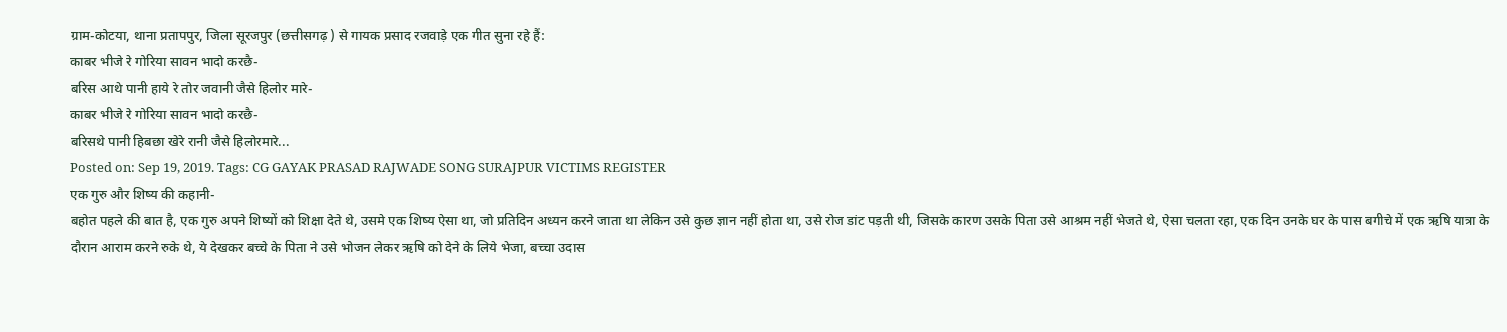ग्राम-कोटया, थाना प्रतापपुर, जिला सूरजपुर (छत्तीसगढ़ ) से गायक प्रसाद रजवाड़े एक गीत सुना रहे हैं:
काबर भीजे रे गोरिया सावन भादो करछै-
बरिस आथे पानी हाये रे तोर जवानी जैसे हिलोर मारे-
काबर भीजे रे गोरिया सावन भादो करछै-
बरिसथे पानी हिबछा खेरे रानी जैसे हिलोरमारे...
Posted on: Sep 19, 2019. Tags: CG GAYAK PRASAD RAJWADE SONG SURAJPUR VICTIMS REGISTER
एक गुरु और शिष्य की कहानी-
बहोत पहले की बात है, एक गुरु अपने शिष्यों को शिक्षा देते थे, उसमे एक शिष्य ऐसा था, जो प्रतिदिन अध्यन करने जाता था लेकिन उसे कुछ ज्ञान नहीं होता था, उसे रोज डांट पड़ती थी, जिसके कारण उसके पिता उसे आश्रम नहीं भेजते थे, ऐसा चलता रहा, एक दिन उनके घर के पास बगीचे में एक ऋषि यात्रा के दौरान आराम करने रुके थे, ये देखकर बच्चे के पिता ने उसे भोजन लेकर ऋषि को देने के लिये भेजा, बच्चा उदास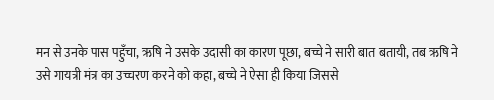मन से उनके पास पहुँचा, ऋषि ने उसके उदासी का कारण पूछा, बच्चे ने सारी बात बतायी, तब ऋषि ने उसे गायत्री मंत्र का उच्चरण करने को कहा, बच्चे ने ऐसा ही किया जिससे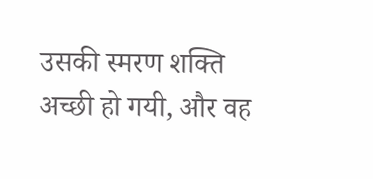उसकी स्मरण शक्ति अच्छी हो गयी, और वह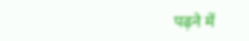पढ़ने में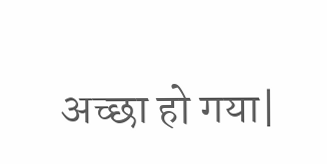अच्छा हो गया|